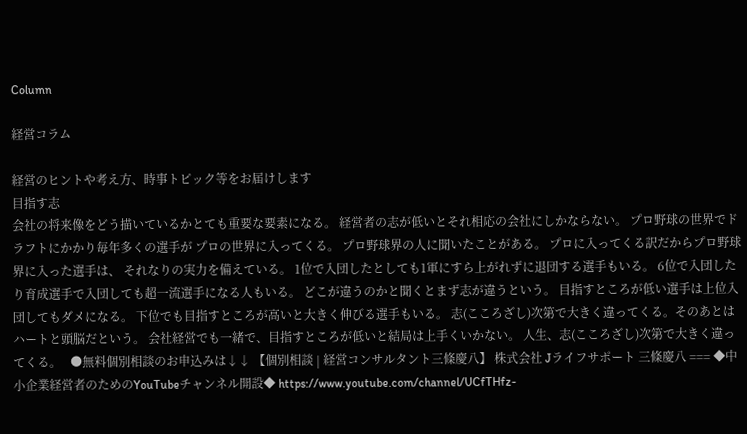Column

経営コラム

経営のヒントや考え方、時事トピック等をお届けします
目指す志
会社の将来像をどう描いているかとても重要な要素になる。 経営者の志が低いとそれ相応の会社にしかならない。 プロ野球の世界でドラフトにかかり毎年多くの選手が プロの世界に入ってくる。 プロ野球界の人に聞いたことがある。 プロに入ってくる訳だからプロ野球界に入った選手は、 それなりの実力を備えている。 1位で入団したとしても1軍にすら上がれずに退団する選手もいる。 6位で入団したり育成選手で入団しても超一流選手になる人もいる。 どこが違うのかと聞くとまず志が違うという。 目指すところが低い選手は上位入団してもダメになる。 下位でも目指すところが高いと大きく伸びる選手もいる。 志(こころざし)次第で大きく違ってくる。そのあとはハートと頭脳だという。 会社経営でも一緒で、目指すところが低いと結局は上手くいかない。 人生、志(こころざし)次第で大きく違ってくる。   ●無料個別相談のお申込みは↓↓ 【個別相談 | 経営コンサルタント三條慶八】 株式会社 Jライフサポート 三條慶八 === ◆中小企業経営者のためのYouTubeチャンネル開設◆ https://www.youtube.com/channel/UCfTHfz-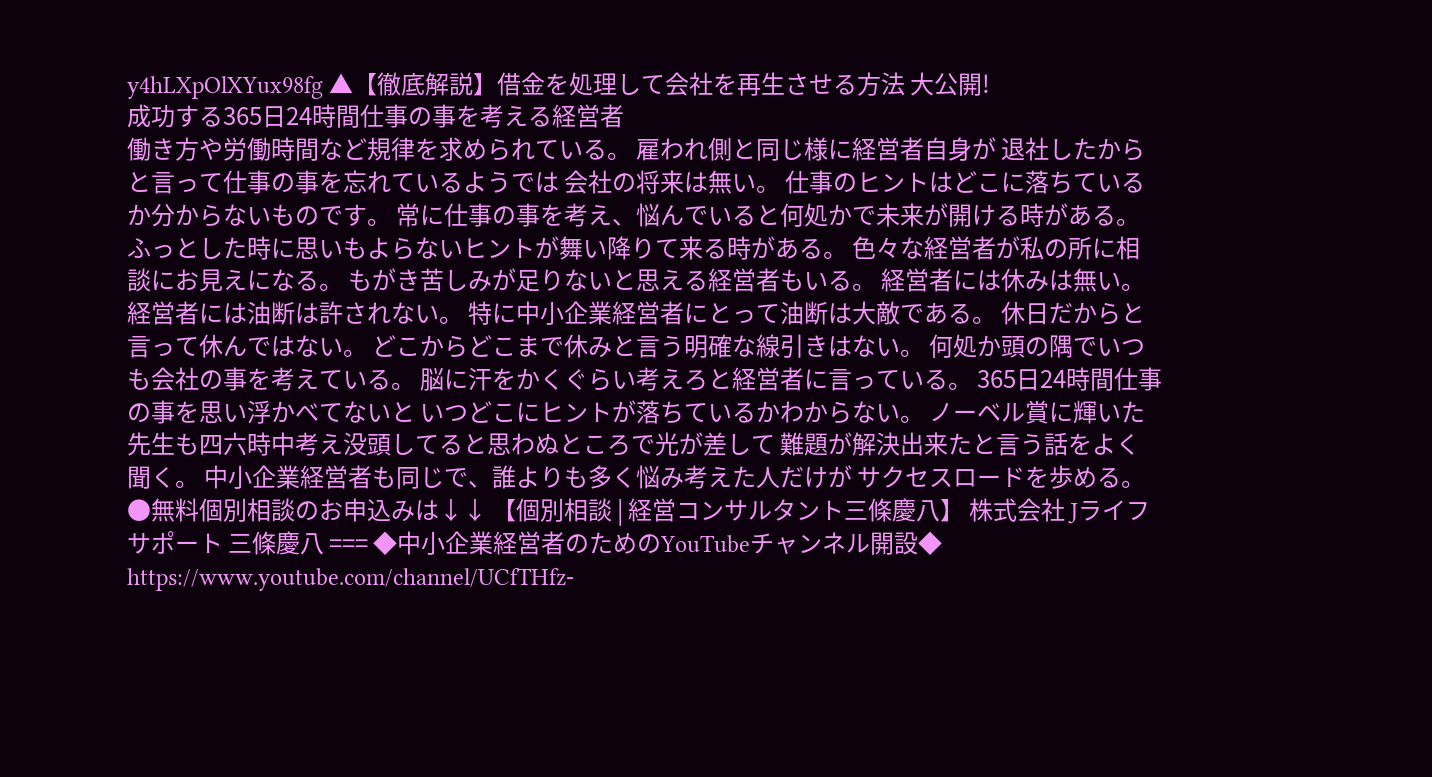y4hLXpOlXYux98fg ▲【徹底解説】借金を処理して会社を再生させる方法 大公開!
成功する365日24時間仕事の事を考える経営者
働き方や労働時間など規律を求められている。 雇われ側と同じ様に経営者自身が 退社したからと言って仕事の事を忘れているようでは 会社の将来は無い。 仕事のヒントはどこに落ちているか分からないものです。 常に仕事の事を考え、悩んでいると何処かで未来が開ける時がある。 ふっとした時に思いもよらないヒントが舞い降りて来る時がある。 色々な経営者が私の所に相談にお見えになる。 もがき苦しみが足りないと思える経営者もいる。 経営者には休みは無い。経営者には油断は許されない。 特に中小企業経営者にとって油断は大敵である。 休日だからと言って休んではない。 どこからどこまで休みと言う明確な線引きはない。 何処か頭の隅でいつも会社の事を考えている。 脳に汗をかくぐらい考えろと経営者に言っている。 365日24時間仕事の事を思い浮かべてないと いつどこにヒントが落ちているかわからない。 ノーベル賞に輝いた先生も四六時中考え没頭してると思わぬところで光が差して 難題が解決出来たと言う話をよく聞く。 中小企業経営者も同じで、誰よりも多く悩み考えた人だけが サクセスロードを歩める。   ●無料個別相談のお申込みは↓↓ 【個別相談 | 経営コンサルタント三條慶八】 株式会社 Jライフサポート 三條慶八 === ◆中小企業経営者のためのYouTubeチャンネル開設◆ https://www.youtube.com/channel/UCfTHfz-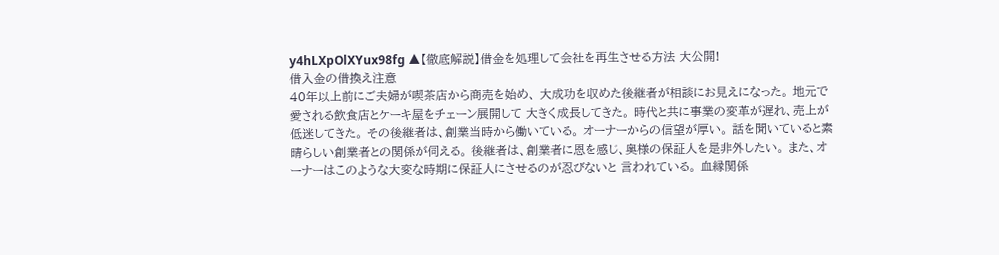y4hLXpOlXYux98fg ▲【徹底解説】借金を処理して会社を再生させる方法 大公開!
借入金の借換え注意
40年以上前にご夫婦が喫茶店から商売を始め、 大成功を収めた後継者が相談にお見えになった。 地元で愛される飲食店とケーキ屋をチェーン展開して 大きく成長してきた。 時代と共に事業の変革が遅れ、売上が低迷してきた。 その後継者は、創業当時から働いている。 オーナーからの信望が厚い。 話を聞いていると素晴らしい創業者との関係が伺える。 後継者は、創業者に恩を感じ、奥様の保証人を是非外したい。 また、オーナーはこのような大変な時期に保証人にさせるのが忍びないと 言われている。 血縁関係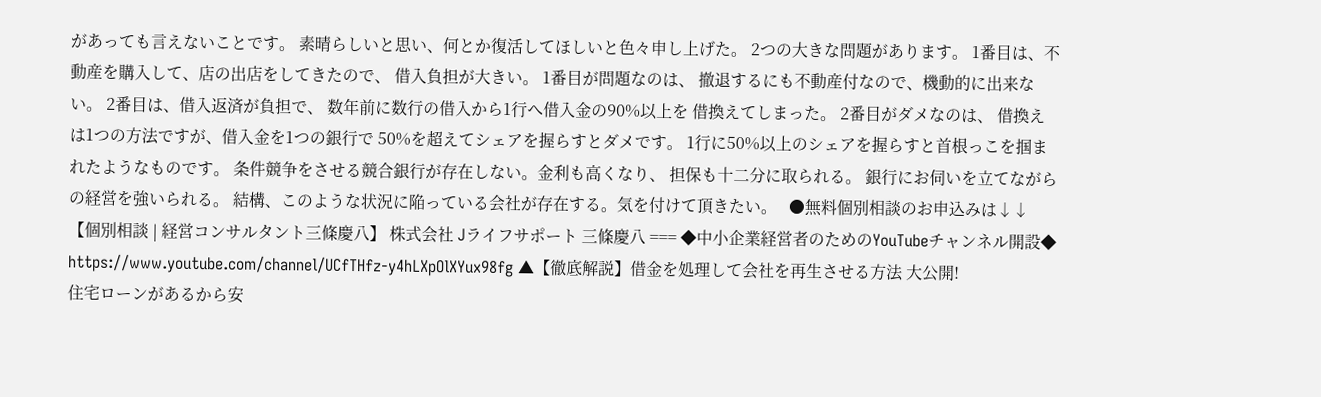があっても言えないことです。 素晴らしいと思い、何とか復活してほしいと色々申し上げた。 2つの大きな問題があります。 1番目は、不動産を購入して、店の出店をしてきたので、 借入負担が大きい。 1番目が問題なのは、 撤退するにも不動産付なので、機動的に出来ない。 2番目は、借入返済が負担で、 数年前に数行の借入から1行へ借入金の90%以上を 借換えてしまった。 2番目がダメなのは、 借換えは1つの方法ですが、借入金を1つの銀行で 50%を超えてシェアを握らすとダメです。 1行に50%以上のシェアを握らすと首根っこを掴まれたようなものです。 条件競争をさせる競合銀行が存在しない。金利も高くなり、 担保も十二分に取られる。 銀行にお伺いを立てながらの経営を強いられる。 結構、このような状況に陥っている会社が存在する。気を付けて頂きたい。   ●無料個別相談のお申込みは↓↓ 【個別相談 | 経営コンサルタント三條慶八】 株式会社 Jライフサポート 三條慶八 === ◆中小企業経営者のためのYouTubeチャンネル開設◆ https://www.youtube.com/channel/UCfTHfz-y4hLXpOlXYux98fg ▲【徹底解説】借金を処理して会社を再生させる方法 大公開!
住宅ローンがあるから安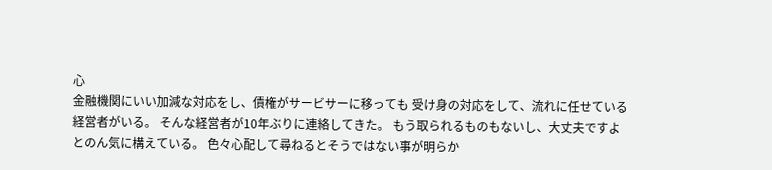心
金融機関にいい加減な対応をし、債権がサービサーに移っても 受け身の対応をして、流れに任せている経営者がいる。 そんな経営者が10年ぶりに連絡してきた。 もう取られるものもないし、大丈夫ですよとのん気に構えている。 色々心配して尋ねるとそうではない事が明らか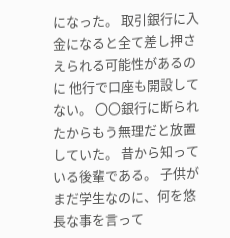になった。 取引銀行に入金になると全て差し押さえられる可能性があるのに 他行で口座も開設してない。 〇〇銀行に断られたからもう無理だと放置していた。 昔から知っている後輩である。 子供がまだ学生なのに、何を悠長な事を言って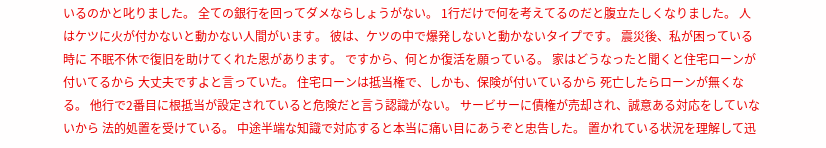いるのかと叱りました。 全ての銀行を回ってダメならしょうがない。 1行だけで何を考えてるのだと腹立たしくなりました。 人はケツに火が付かないと動かない人間がいます。 彼は、ケツの中で爆発しないと動かないタイプです。 震災後、私が困っている時に 不眠不休で復旧を助けてくれた恩があります。 ですから、何とか復活を願っている。 家はどうなったと聞くと住宅ローンが付いてるから 大丈夫ですよと言っていた。 住宅ローンは抵当権で、しかも、保険が付いているから 死亡したらローンが無くなる。 他行で2番目に根抵当が設定されていると危険だと言う認識がない。 サービサーに債権が売却され、誠意ある対応をしていないから 法的処置を受けている。 中途半端な知識で対応すると本当に痛い目にあうぞと忠告した。 置かれている状況を理解して迅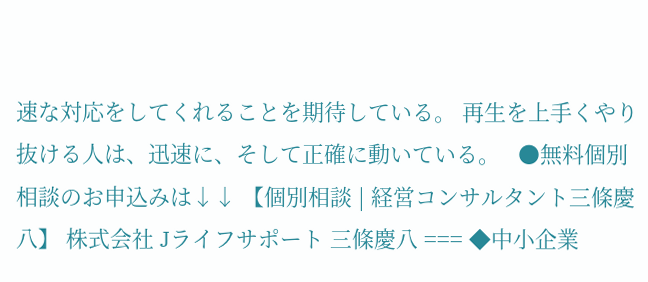速な対応をしてくれることを期待している。 再生を上手くやり抜ける人は、迅速に、そして正確に動いている。   ●無料個別相談のお申込みは↓↓ 【個別相談 | 経営コンサルタント三條慶八】 株式会社 Jライフサポート 三條慶八 === ◆中小企業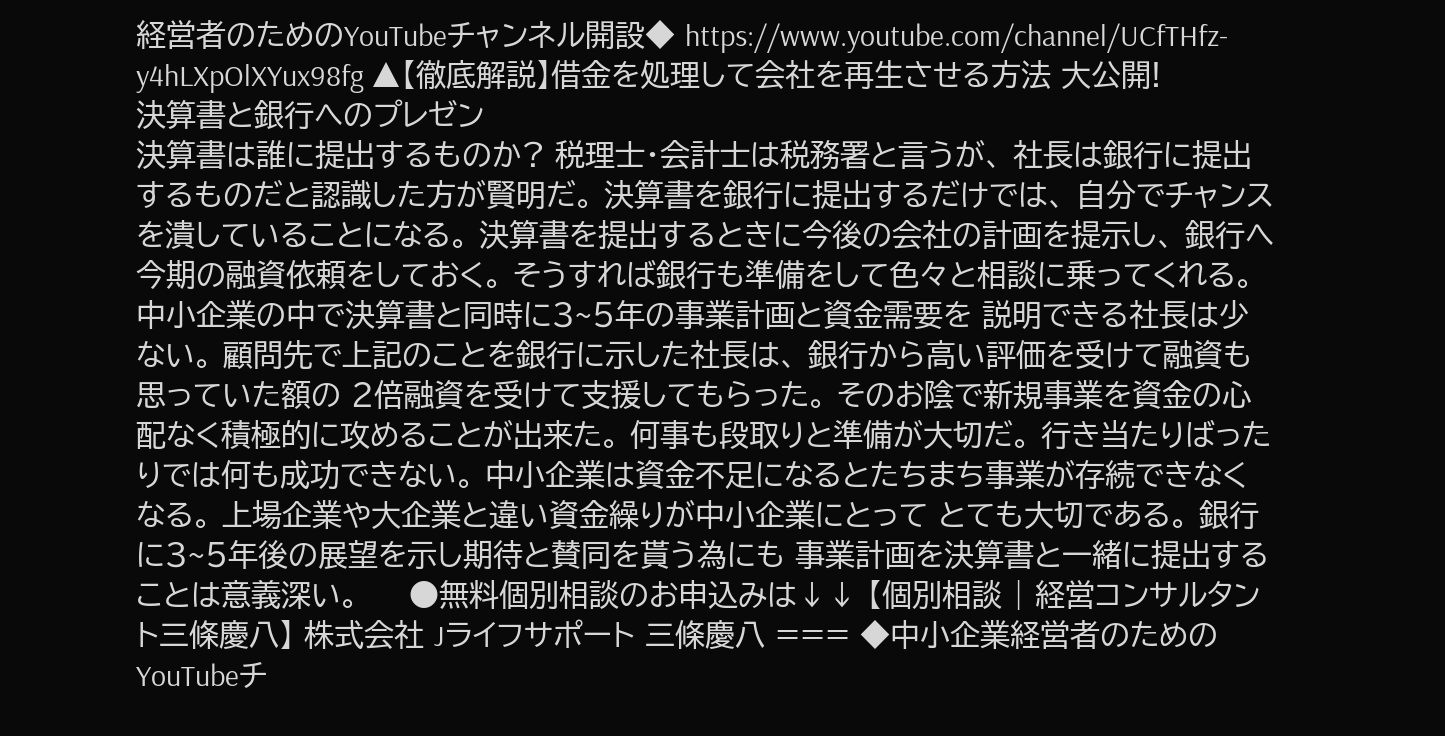経営者のためのYouTubeチャンネル開設◆ https://www.youtube.com/channel/UCfTHfz-y4hLXpOlXYux98fg ▲【徹底解説】借金を処理して会社を再生させる方法 大公開!
決算書と銀行へのプレゼン
決算書は誰に提出するものか? 税理士・会計士は税務署と言うが、 社長は銀行に提出するものだと認識した方が賢明だ。 決算書を銀行に提出するだけでは、 自分でチャンスを潰していることになる。 決算書を提出するときに今後の会社の計画を提示し、 銀行へ今期の融資依頼をしておく。 そうすれば銀行も準備をして色々と相談に乗ってくれる。 中小企業の中で決算書と同時に3~5年の事業計画と資金需要を 説明できる社長は少ない。 顧問先で上記のことを銀行に示した社長は、 銀行から高い評価を受けて融資も思っていた額の 2倍融資を受けて支援してもらった。 そのお陰で新規事業を資金の心配なく積極的に攻めることが出来た。 何事も段取りと準備が大切だ。 行き当たりばったりでは何も成功できない。 中小企業は資金不足になるとたちまち事業が存続できなくなる。 上場企業や大企業と違い資金繰りが中小企業にとって とても大切である。 銀行に3~5年後の展望を示し期待と賛同を貰う為にも 事業計画を決算書と一緒に提出することは意義深い。     ●無料個別相談のお申込みは↓↓ 【個別相談 | 経営コンサルタント三條慶八】 株式会社 Jライフサポート 三條慶八 === ◆中小企業経営者のためのYouTubeチ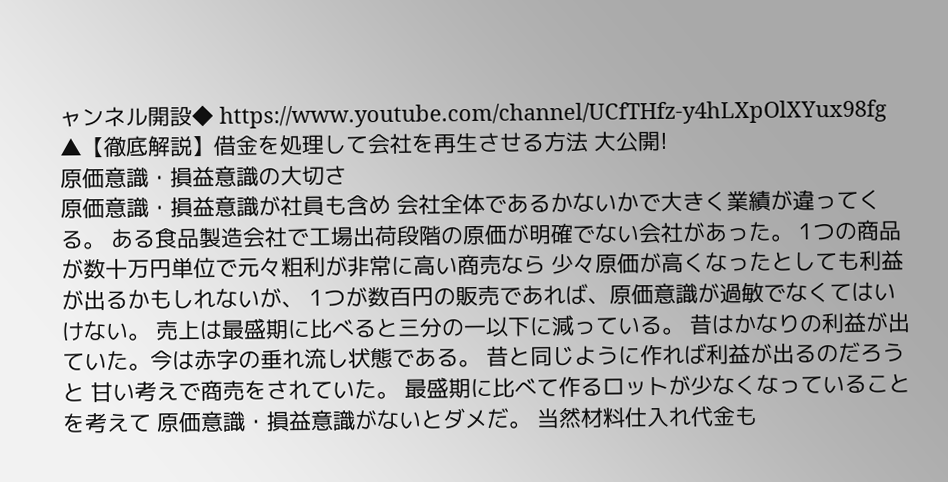ャンネル開設◆ https://www.youtube.com/channel/UCfTHfz-y4hLXpOlXYux98fg ▲【徹底解説】借金を処理して会社を再生させる方法 大公開!
原価意識・損益意識の大切さ
原価意識・損益意識が社員も含め 会社全体であるかないかで大きく業績が違ってくる。 ある食品製造会社で工場出荷段階の原価が明確でない会社があった。 1つの商品が数十万円単位で元々粗利が非常に高い商売なら 少々原価が高くなったとしても利益が出るかもしれないが、 1つが数百円の販売であれば、原価意識が過敏でなくてはいけない。 売上は最盛期に比べると三分の一以下に減っている。 昔はかなりの利益が出ていた。今は赤字の垂れ流し状態である。 昔と同じように作れば利益が出るのだろうと 甘い考えで商売をされていた。 最盛期に比べて作るロットが少なくなっていることを考えて 原価意識・損益意識がないとダメだ。 当然材料仕入れ代金も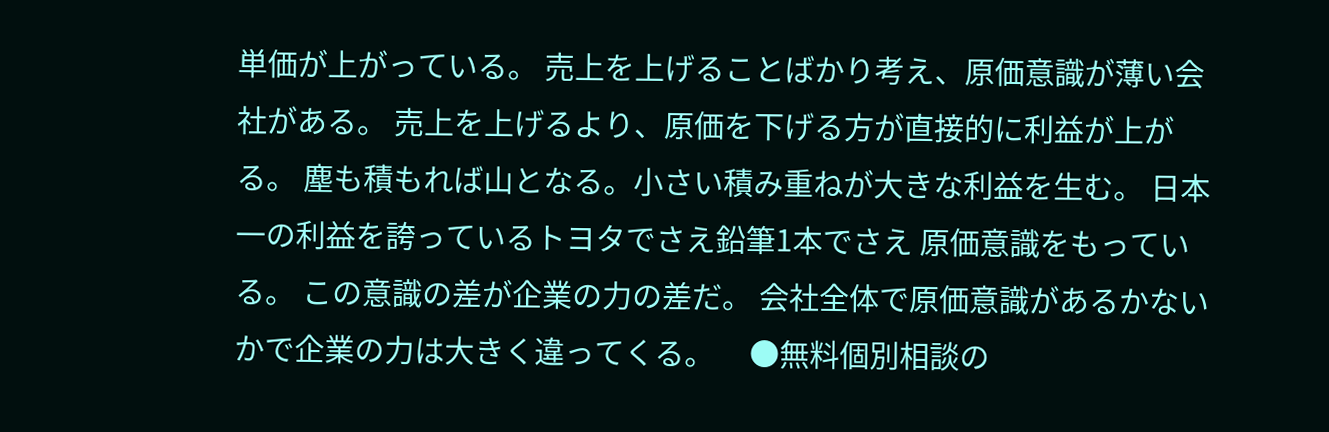単価が上がっている。 売上を上げることばかり考え、原価意識が薄い会社がある。 売上を上げるより、原価を下げる方が直接的に利益が上がる。 塵も積もれば山となる。小さい積み重ねが大きな利益を生む。 日本一の利益を誇っているトヨタでさえ鉛筆1本でさえ 原価意識をもっている。 この意識の差が企業の力の差だ。 会社全体で原価意識があるかないかで企業の力は大きく違ってくる。     ●無料個別相談の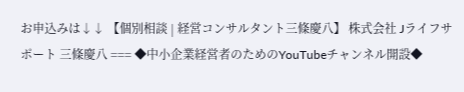お申込みは↓↓ 【個別相談 | 経営コンサルタント三條慶八】 株式会社 Jライフサポート 三條慶八 === ◆中小企業経営者のためのYouTubeチャンネル開設◆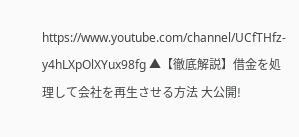https://www.youtube.com/channel/UCfTHfz-y4hLXpOlXYux98fg ▲【徹底解説】借金を処理して会社を再生させる方法 大公開!